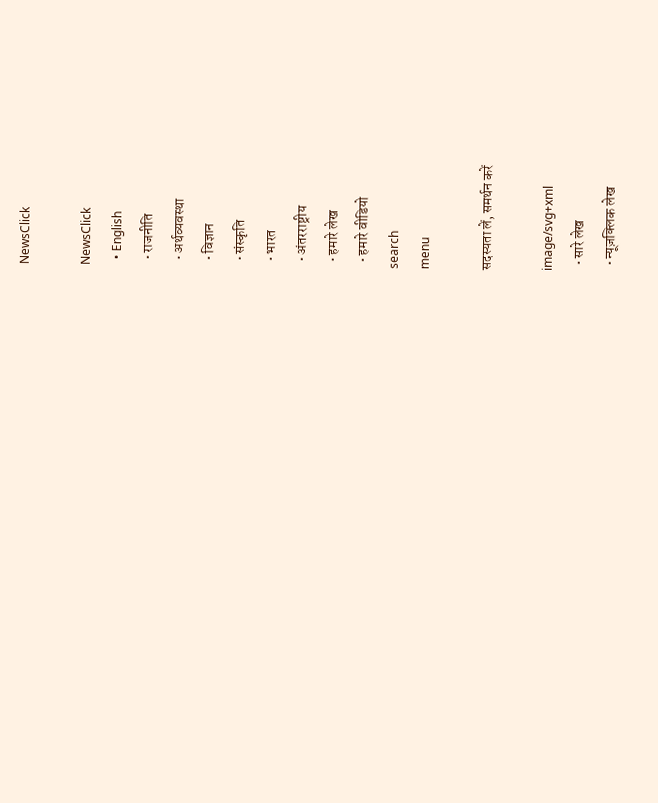NewsClick

NewsClick
  • English
  • राजनीति
  • अर्थव्यवस्था
  • विज्ञान
  • संस्कृति
  • भारत
  • अंतरराष्ट्रीय
  • हमारे लेख
  • हमारे वीडियो
search
menu

सदस्यता लें, समर्थन करें

image/svg+xml
  • सारे लेख
  • न्यूज़क्लिक लेख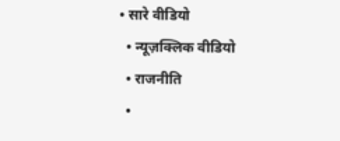• सारे वीडियो
  • न्यूज़क्लिक वीडियो
  • राजनीति
  •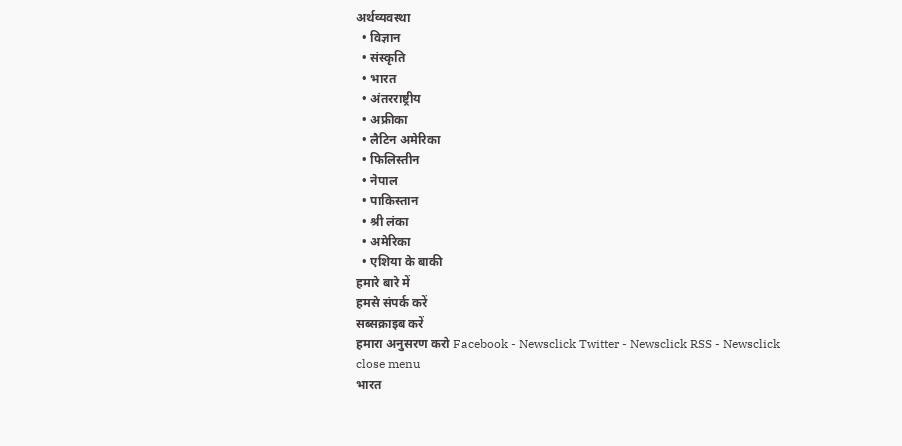अर्थव्यवस्था
  • विज्ञान
  • संस्कृति
  • भारत
  • अंतरराष्ट्रीय
  • अफ्रीका
  • लैटिन अमेरिका
  • फिलिस्तीन
  • नेपाल
  • पाकिस्तान
  • श्री लंका
  • अमेरिका
  • एशिया के बाकी
हमारे बारे में
हमसे संपर्क करें
सब्सक्राइब करें
हमारा अनुसरण करो Facebook - Newsclick Twitter - Newsclick RSS - Newsclick
close menu
भारत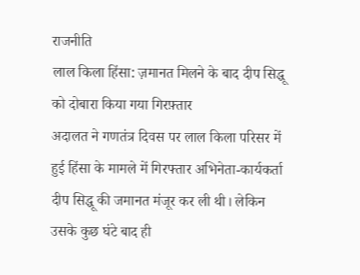राजनीति
लाल किला हिंसा: ज़मानत मिलने के बाद दीप सिद्धू को दोबारा किया गया गिरफ़्तार
अदालत ने गणतंत्र दिवस पर लाल किला परिसर में हुई हिंसा के मामले में गिरफ्तार अभिनेता-कार्यकर्ता दीप सिद्धू की जमानत मंजूर कर ली थी। लेकिन उसके कुछ घंटे बाद ही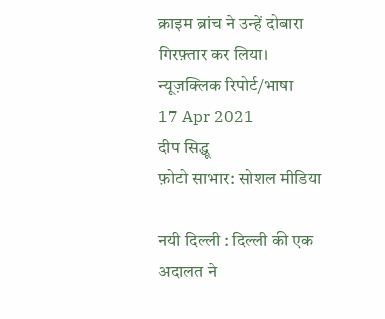क्राइम ब्रांच ने उन्हें दोबारा गिरफ़्तार कर लिया।
न्यूज़क्लिक रिपोर्ट/भाषा
17 Apr 2021
दीप सिद्धू
फ़ोटो साभार: सोशल मीडिया

नयी दिल्ली : दिल्ली की एक अदालत ने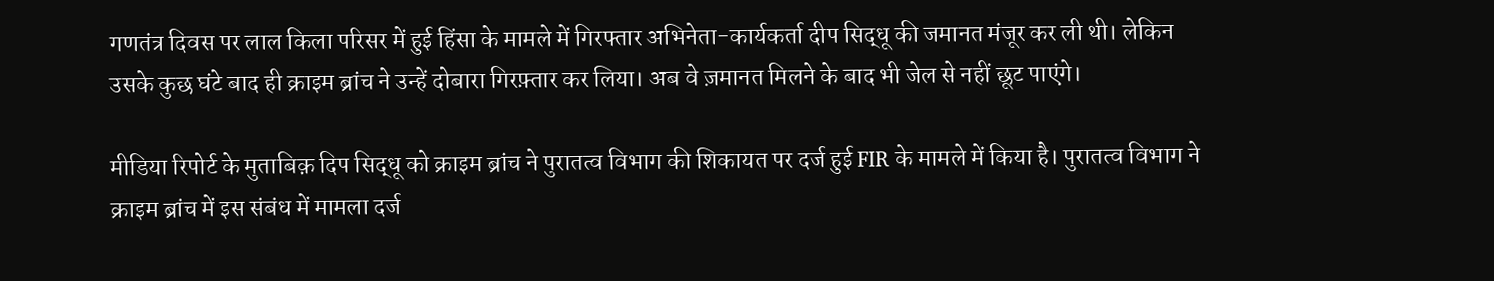गणतंत्र दिवस पर लाल किला परिसर में हुई हिंसा के मामले में गिरफ्तार अभिनेता-कार्यकर्ता दीप सिद्धू की जमानत मंजूर कर ली थी। लेकिन उसके कुछ घंटे बाद ही क्राइम ब्रांच ने उन्हें दोबारा गिरफ़्तार कर लिया। अब वे ज़मानत मिलने के बाद भी जेल से नहीं छूट पाएंगे।

मीडिया रिपोर्ट के मुताबिक़ दिप सिद्धू को क्राइम ब्रांच ने पुरातत्व विभाग की शिकायत पर दर्ज हुई FIR के मामले में किया है। पुरातत्व विभाग ने क्राइम ब्रांच में इस संबंध में मामला दर्ज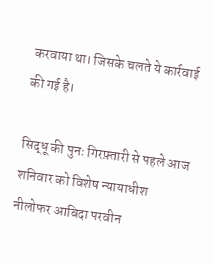करवाया था। जिसके चलते ये कार्रवाई की गई है।

सिद्धू की पुनः गिरफ़्तारी से पहले आज शनिवार को विशेष न्यायाधीश नीलोफर आबिदा परवीन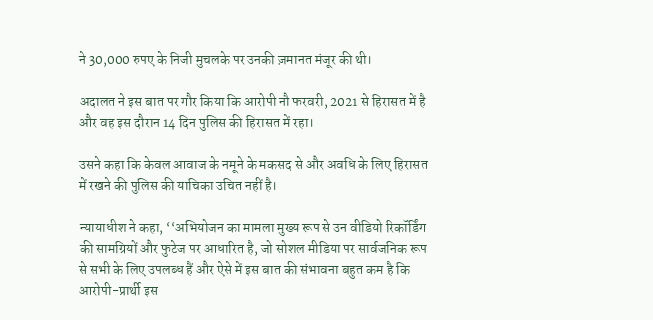ने 30,000 रुपए के निजी मुचलके पर उनकी ज़मानत मंजूर की थी।

अदालत ने इस बात पर गौर किया कि आरोपी नौ फरवरी, 2021 से हिरासत में है और वह इस दौरान 14 दिन पुलिस की हिरासत में रहा।

उसने कहा कि केवल आवाज के नमूने के मकसद से और अवधि के लिए हिरासत में रखने की पुलिस की याचिका उचित नहीं है।

न्यायाधीश ने कहा, ‘‘अभियोजन का मामला मुख्य रूप से उन वीडियो रिकॉर्डिंग की सामग्रियों और फुटेज पर आधारित है, जो सोशल मीडिया पर सार्वजनिक रूप से सभी के लिए उपलब्ध हैं और ऐसे में इस बात की संभावना बहुत कम है कि आरोपी-प्रार्थी इस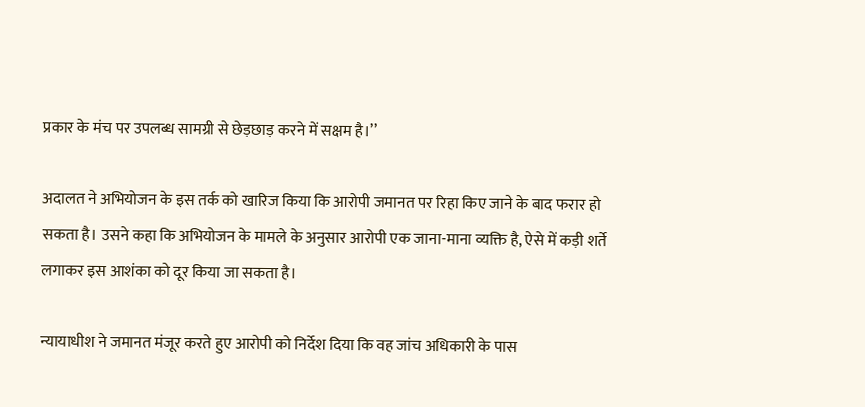प्रकार के मंच पर उपलब्ध सामग्री से छेड़छाड़ करने में सक्षम है।’’

अदालत ने अभियोजन के इस तर्क को खारिज किया कि आरोपी जमानत पर रिहा किए जाने के बाद फरार हो सकता है। उसने कहा कि अभियोजन के मामले के अनुसार आरोपी एक जाना-माना व्यक्ति है, ऐसे में कड़ी शर्ते लगाकर इस आशंका को दूर किया जा सकता है।

न्यायाधीश ने जमानत मंजूर करते हुए आरोपी को निर्देश दिया कि वह जांच अधिकारी के पास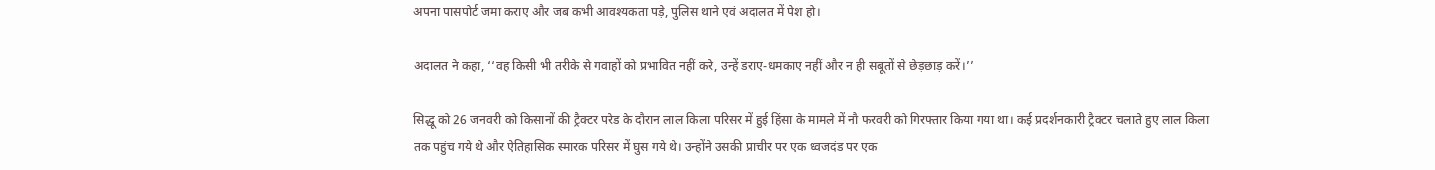अपना पासपोर्ट जमा कराए और जब कभी आवश्यकता पड़े, पुलिस थाने एवं अदालत में पेश हो।

अदालत ने कहा, ‘‘वह किसी भी तरीके से गवाहों को प्रभावित नहीं करे, उन्हें डराए-धमकाए नहीं और न ही सबूतों से छेड़छाड़ करें।’’

सिद्धू को 26 जनवरी को किसानों की ट्रैक्टर परेड के दौरान लाल किला परिसर में हुई हिंसा के मामले में नौ फरवरी को गिरफ्तार किया गया था। कई प्रदर्शनकारी ट्रैक्टर चलाते हुए लाल किला तक पहुंच गये थे और ऐतिहासिक स्मारक परिसर में घुस गये थे। उन्होंने उसकी प्राचीर पर एक ध्वजदंड पर एक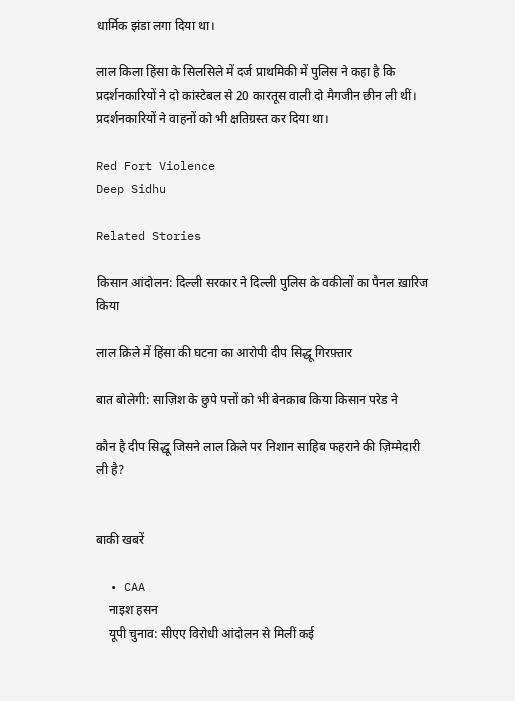धार्मिक झंडा लगा दिया था।

लाल किला हिंसा के सिलसिले में दर्ज प्राथमिकी में पुलिस ने कहा है कि प्रदर्शनकारियों ने दो कांस्टेबल से 20 कारतूस वाली दो मैगजीन छीन ली थीं। प्रदर्शनकारियों ने वाहनों को भी क्षतिग्रस्त कर दिया था।

Red Fort Violence
Deep Sidhu

Related Stories

किसान आंदोलन: दिल्ली सरकार ने दिल्ली पुलिस के वकीलों का पैनल ख़ारिज किया

लाल क़िले में हिंसा की घटना का आरोपी दीप सिद्धू गिरफ़्तार

बात बोलेगी: साज़िश के छुपे पत्तों को भी बेनक़ाब किया किसान परेड ने

कौन है दीप सिद्धू जिसने लाल क़िले पर निशान साहिब फहराने की ज़िम्मेदारी ली है?


बाकी खबरें

  • CAA
    नाइश हसन
    यूपी चुनाव: सीएए विरोधी आंदोलन से मिलीं कई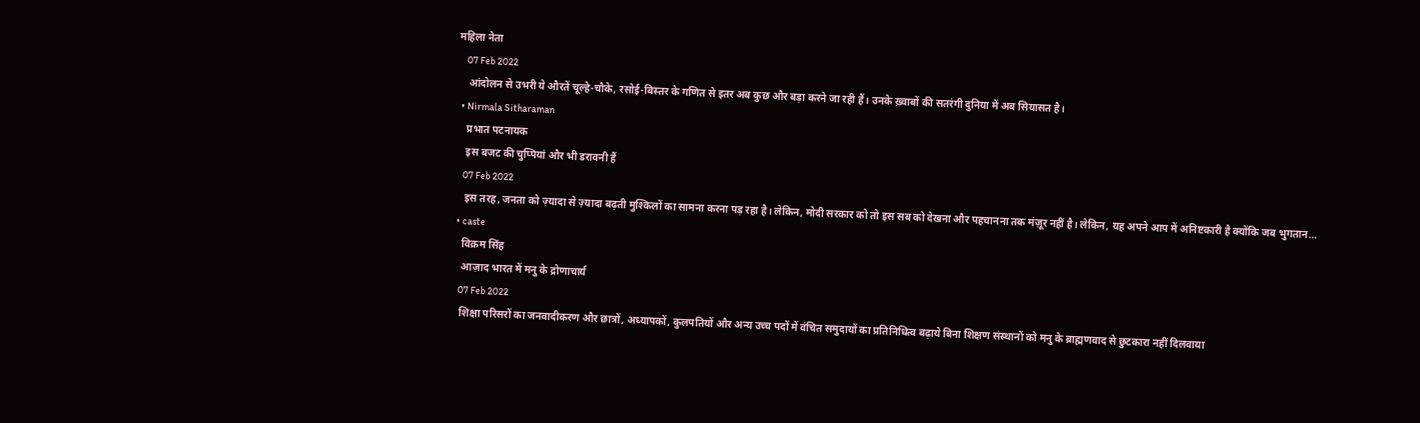महिला नेता
    07 Feb 2022
    आंदोलन से उभरी ये औरतें चूल्हे-चौके, रसोई-बिस्तर के गणित से इतर अब कुछ और बड़ा करने जा रही हैं। उनके ख़्वाबों की सतरंगी दुनिया में अब सियासत है।
  • Nirmala Sitharaman
    प्रभात पटनायक
    इस बजट की चुप्पियां और भी डरावनी हैं
    07 Feb 2022
    इस तरह, जनता को ज़्यादा से ज़्यादा बढ़ती मुश्किलों का सामना करना पड़ रहा है। लेकिन, मोदी सरकार को तो इस सब को देखना और पहचानना तक मंज़ूर नहीं है। लेकिन, यह अपने आप में अनिष्टकारी है क्योंकि जब भुगतान…
  • caste
    विक्रम सिंह
    आज़ाद भारत में मनु के द्रोणाचार्य
    07 Feb 2022
    शिक्षा परिसरों का जनवादीकरण और छात्रों, अध्यापकों, कुलपतियों और अन्य उच्च पदों में वंचित समुदायों का प्रतिनिधित्व बढ़ाये बिना शिक्षण संस्थानों को मनु के ब्राह्मणवाद से छुटकारा नहीं दिलवाया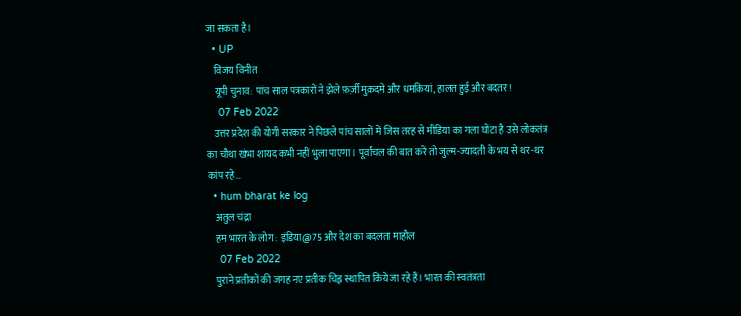जा सकता है।
  • UP
    विजय विनीत
    यूपी चुनाव: पांच साल पत्रकारों ने झेले फ़र्ज़ी मुक़दमे और धमकियां, हालत हुई और बदतर!
    07 Feb 2022
    उत्तर प्रदेश की योगी सरकार ने पिछले पांच सालों में जिस तरह से मीडिया का गला घोंटा है उसे लोकतंत्र का चौथा खंभा शायद कभी नहीं भुला पाएगा। पूर्वांचल की बात करें तो जुल्म-ज्यादती के भय से थर-थर कांप रहे…
  • hum bharat ke log
    अतुल चंद्रा
    हम भारत के लोग : इंडिया@75 और देश का बदलता माहौल
    07 Feb 2022
    पुराने प्रतीकों की जगह नए प्रतीक चिह्न स्थापित किये जा रहे हैं। भारत की स्वतंत्रता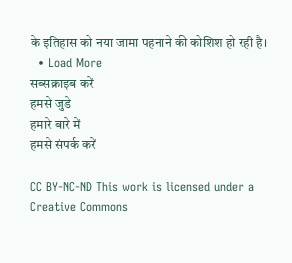के इतिहास को नया जामा पहनाने की कोशिश हो रही है।
  • Load More
सब्सक्राइब करें
हमसे जुडे
हमारे बारे में
हमसे संपर्क करें

CC BY-NC-ND This work is licensed under a Creative Commons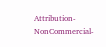Attribution-NonCommercial-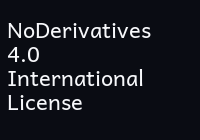NoDerivatives 4.0 International License